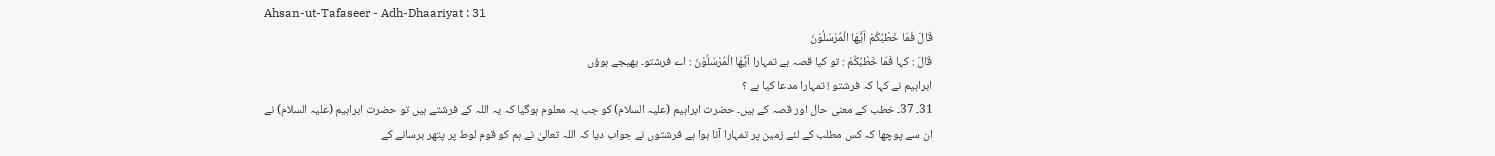Ahsan-ut-Tafaseer - Adh-Dhaariyat : 31
قَالَ فَمَا خَطْبُكُمْ اَیُّهَا الْمُرْسَلُوْنَ
قَالَ : کہا فَمَا خَطْبُكُمْ : تو کیا قصہ ہے تمہارا اَيُّهَا الْمُرْسَلُوْنَ : اے فرشتو۔ بھیجے ہوؤں
ابراہیم نے کہا کہ فرشتو ! تمہارا مدعا کیا ہے ؟
31۔ 37۔ خطب کے معنی حال اور قصہ کے ہیں۔ حضرت ابراہیم (علیہ السلام) کو جب یہ معلوم ہوگیا کہ یہ اللہ کے فرشتے ہیں تو حضرت ابراہیم (علیہ السلام) نے ان سے پوچھا کہ کس مطلب کے لئے زمین پر تمہارا آنا ہوا ہے فرشتوں نے جواب دیا کہ اللہ تعالیٰ نے ہم کو قوم لوط پر پتھر برسانے کے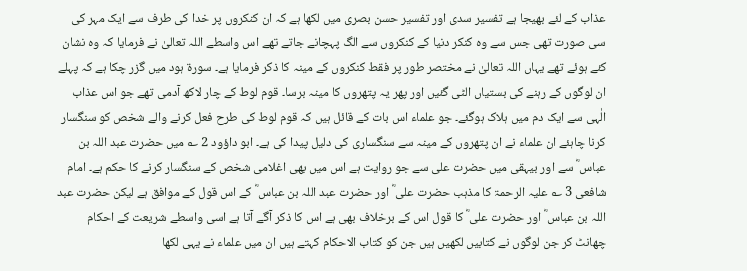عذاب کے لئے بھیجا ہے تفسیر سدی اور تفسیر حسن بصری میں لکھا ہے کہ ان کنکروں پر خدا کی طرف سے ایک مہر کی سی صورت تھی جس سے وہ کنکر دنیا کے کنکروں سے الگ پہچانے جاتے تھے اس واسطے اللہ تعالیٰ نے فرمایا کہ وہ نشان کئے ہوئے تھے یہاں اللہ تعالیٰ نے مختصر طور پر فقط کنکروں کے مینہ کا ذکر فرمایا ہے۔ سورة ہود میں گزر چکا ہے کہ پہلے ان لوگوں کے رہنے کی بستیاں الٹی گئیں اور پھر یہ پتھروں کا مینہ برسا۔ قوم لوط کے چار لاکھ آدمی تھے جو اس عذاب الٰہی سے ایک دم میں ہلاک ہوگئے۔ جو علماء اس بات کے قائل ہیں کہ قوم لوط کی طرح فعل کرنے والے شخص کو سنگسار کرنا چاہئے ان علماء نے ان پتھروں کے مینہ سے سنگساری کی دلیل پیدا کی ہے۔ ابو داؤود 2 ؎ میں حضرت عبد اللہ بن عباس ؓ سے اور بیہقی میں حضرت علی سے جو روایت ہے اس میں بھی اغلامی شخص کے سنگسار کرنے کا حکم ہے۔ امام شافعی 3 ؎ علیہ الرحمۃ کا مذہب حضرت علی ؓ اور حضرت عبد اللہ بن عباس ؓ کے اس قول کے موافق ہے لیکن حضرت عبد اللہ بن عباس ؓ اور حضرت علی ؓ کا قول اس کے برخلاف بھی ہے اس کا ذکر آگے آتا ہے اسی واسطے شریعت کے احکام چھانٹ کر جن لوگوں نے کتابیں لکھیں ہیں جن کو کتاب الاحکام کہتے ہیں ان میں علماء نے یہی لکھا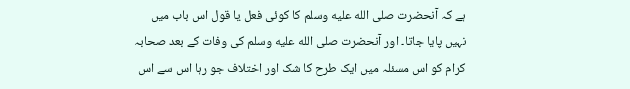ہے کہ آنحضرت صلى الله عليه وسلم کا کوئی فعل یا قول اس باب میں نہیں پایا جاتا۔ اور آنحضرت صلى الله عليه وسلم کی وفات کے بعد صحابہ کرام کو اس مسئلہ میں ایک طرح کا شک اور اختلاف جو رہا اس سے اس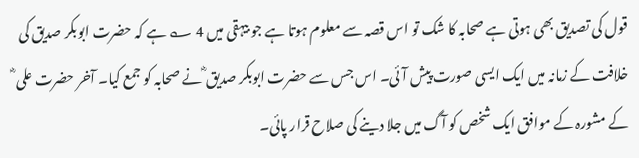قول کی تصدیق بھی ہوتی ہے صحابہ کا شک تو اس قصہ سے معلوم ہوتا ہے جو بیہقی میں 4 ؎ ہے کہ حضرت ابوبکر صدیق کی خلافت کے زمانہ میں ایک ایسی صورت پیش آئی۔ اس جس سے حضرت ابوبکر صدیق ؓ نے صحابہ کو جمع کیا۔ آخر حضرت علی ؓ کے مشورہ کے موافق ایک شخص کو آگ میں جلا دینے کی صلاح قرار پائی۔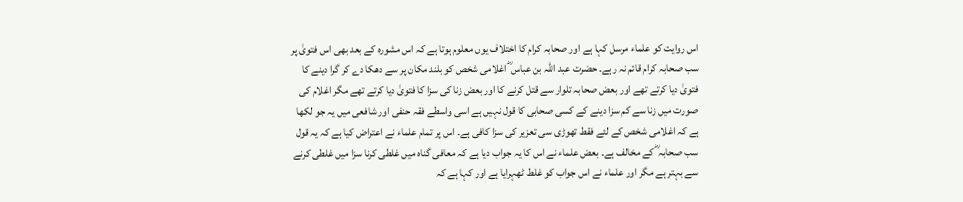اس روایت کو علماء مرسل کہا ہے اور صحابہ کرام کا اختلاف یوں معلوم ہوتا ہے کہ اس مشورہ کے بعد بھی اس فتویٰ پر سب صحابہ کرام قائم نہ رہے۔ حضرت عبد اللہ بن عباس ؓ اغلامی شخص کو بلند مکان پر سے دھکا دے کر گرا دینے کا فتویٰ دیا کرتے تھے اور بعض صحابہ تلوار سے قتل کرنے کا اور بعض زنا کی سزا کا فتویٰ دیا کرتے تھے مگر اغلام کی صورت میں زنا سے کم سزا دینے کے کسی صحابی کا قول نہیں ہے اسی واسطے فقہ حنفی اور شافعی میں یہ جو لکھا ہے کہ اغلامی شخص کے لئے فقط تھوڑی سی تعزیر کی سزا کافی ہے۔ اس پر تمام علماء نے اعتراض کیا ہے کہ یہ قول سب صحابہ ؓ کے مخالف ہے۔ بعض علماء نے اس کا یہ جواب دیا ہے کہ معافی گناہ میں غلطی کرنا سزا میں غلطی کرنے سے بہتر ہے مگر اور علماء نے اس جواب کو غلط ٹھہرایا ہے اور کہا ہے کہ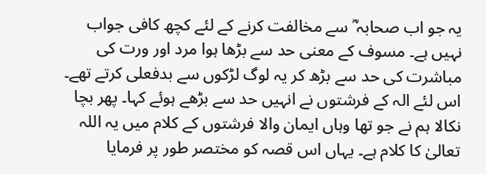یہ جو اب صحابہ ؓ سے مخالفت کرنے کے لئے کچھ کافی جواب نہیں ہے۔ مسوف کے معنی حد سے بڑھا ہوا مرد اور ورت کی مباشرت کی حد سے بڑھ کر یہ لوگ لڑکوں سے بدفعلی کرتے تھے۔ اس لئے الہ کے فرشتوں نے انہیں حد سے بڑھے ہوئے کہا۔ پھر بچا نکالا ہم نے جو تھا وہاں ایمان والا فرشتوں کے کلام میں یہ اللہ تعالیٰ کا کلام ہے۔ یہاں اس قصہ کو مختصر طور پر فرمایا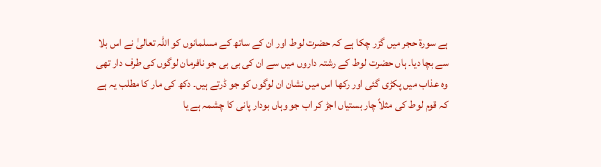ہے سورة حجر میں گزر چکا ہے کہ حضرت لوط اور ان کے ساتھ کے مسلمانوں کو اللہ تعالیٰ نے اس بلا سے بچا دیا۔ ہاں حضرت لوط کے رشتہ داروں میں سے ان کی بی بی جو نافرمان لوگوں کی طرف دار تھی وہ عذاب میں پکڑی گئی اور رکھا اس میں نشان ان لوگوں کو جو ڈرتے ہیں۔ دکھ کی مار کا مطلب یہ ہے کہ قوم لوط کی مثلاً چار بستیاں اجڑ کر اب جو وہاں بودار پانی کا چشمہ ہے یا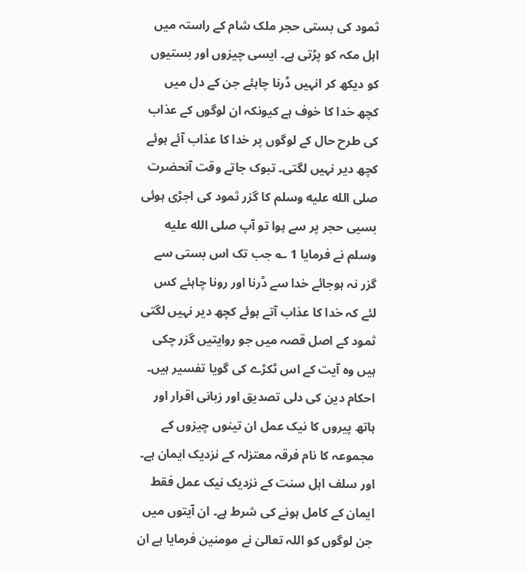ثمود کی بستی حجر ملک شام کے راستہ میں اہل مکہ کو پڑتی ہے۔ ایسی چیزوں اور بستیوں کو دیکھ کر انہیں ڈرنا چاہئے جن کے دل میں کچھ خدا کا خوف ہے کیونکہ ان لوگوں کے عذاب کی طرح حال کے لوگوں پر خدا کا عذاب آئے ہوئے کچھ دیر نہیں لگتی۔ تبوک جاتے وقت آنحضرت صلى الله عليه وسلم کا گزر ثمود کی اجڑی ہوئی بسیی حجر پر سے ہوا تو آپ صلى الله عليه وسلم نے فرمایا 1 ؎ جب تک اس بستی سے گزر نہ ہوجائے خدا سے ڈرنا اور رونا چاہئے کس لئے کہ خدا کا عذاب آتے ہوئے کچھ دیر نہیں لگتی ثمود کے اصل قصہ میں جو روایتیں گزر چکی ہیں وہ آیت کے اس ٹکڑے کی گویا تفسیر ہیں۔ احکام دین کی دلی تصدیق اور زبانی اقرار اور ہاتھ پیروں کا نیک عمل ان تینوں چیزوں کے مجموعہ کا نام فرقہ معتزلہ کے نزدیک ایمان ہے۔ اور سلف اہل سنت کے نزدیک نیک عمل فقط ایمان کے کامل ہونے کی شرط ہے۔ ان آیتوں میں جن لوگوں کو اللہ تعالیٰ نے مومنین فرمایا ہے ان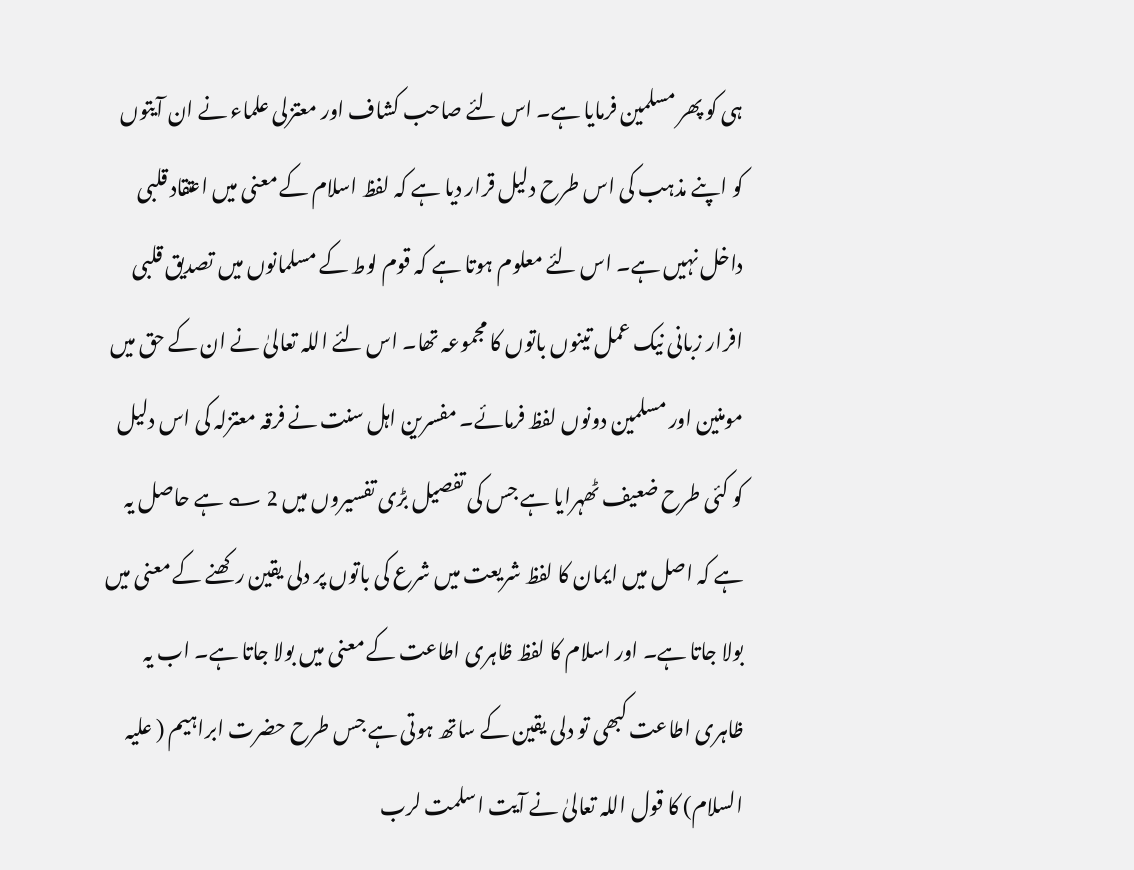ہی کو پھر مسلمین فرمایا ہے۔ اس لئے صاحب کشاف اور معتزلی علماء نے ان آیتوں کو اپنے مذہب کی اس طرح دلیل قرار دیا ہے کہ لفظ اسلام کے معنی میں اعتقاد قلبی داخل نہیں ہے۔ اس لئے معلوم ہوتا ہے کہ قوم لوط کے مسلمانوں میں تصدیق قلبی افرار زبانی نیک عمل تینوں باتوں کا مجموعہ تھا۔ اس لئے اللہ تعالیٰ نے ان کے حق میں مومنین اور مسلمین دونوں لفظ فرمائے۔ مفسرین اہل سنت نے فرقہ معتزلہ کی اس دلیل کو کئی طرح ضعیف ٹھہرایا ہے جس کی تفصیل بڑی تفسیروں میں 2 ؎ ہے حاصل یہ ہے کہ اصل میں ایمان کا لفظ شریعت میں شرع کی باتوں پر دلی یقین رکھنے کے معنی میں بولا جاتا ہے۔ اور اسلام کا لفظ ظاہری اطاعت کے معنی میں بولا جاتا ہے۔ اب یہ ظاہری اطاعت کبھی تو دلی یقین کے ساتھ ہوتی ہے جس طرح حضرت ابراہیم ( علیہ السلام) کا قول اللہ تعالیٰ نے آیت اسلمت لرب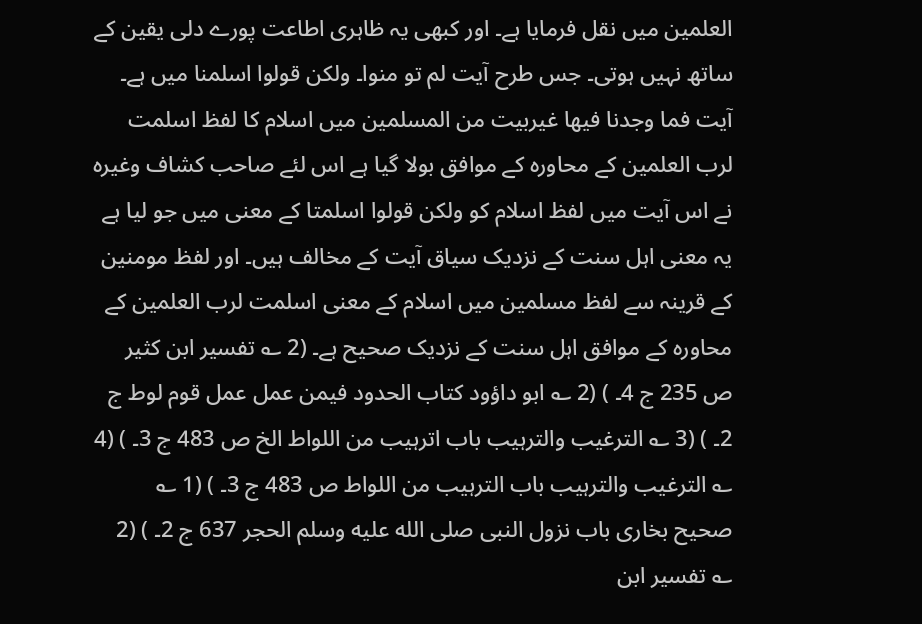العلمین میں نقل فرمایا ہے۔ اور کبھی یہ ظاہری اطاعت پورے دلی یقین کے ساتھ نہیں ہوتی۔ جس طرح آیت لم تو منوا۔ ولکن قولوا اسلمنا میں ہے۔ آیت فما وجدنا فیھا غیربیت من المسلمین میں اسلام کا لفظ اسلمت لرب العلمین کے محاورہ کے موافق بولا گیا ہے اس لئے صاحب کشاف وغیرہ نے اس آیت میں لفظ اسلام کو ولکن قولوا اسلمتا کے معنی میں جو لیا ہے یہ معنی اہل سنت کے نزدیک سیاق آیت کے مخالف ہیں۔ اور لفظ مومنین کے قرینہ سے لفظ مسلمین میں اسلام کے معنی اسلمت لرب العلمین کے محاورہ کے موافق اہل سنت کے نزدیک صحیح ہے۔ (2 ؎ تفسیر ابن کثیر ص 235 ج 4۔ ) (2 ؎ ابو داؤود کتاب الحدود فیمن عمل عمل قوم لوط ج 2۔ ) (3 ؎ الترغیب والترہیب باب اترہیب من اللواط الخ ص 483 ج 3۔ ) (4 ؎ الترغیب والترہیب باب الترہیب من اللواط ص 483 ج 3۔ ) (1 ؎ صحیح بخاری باب نزول النبی صلى الله عليه وسلم الحجر 637 ج 2۔ ) (2 ؎ تفسیر ابن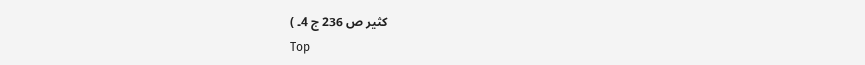کثیر ص 236 ج 4۔ )
Top